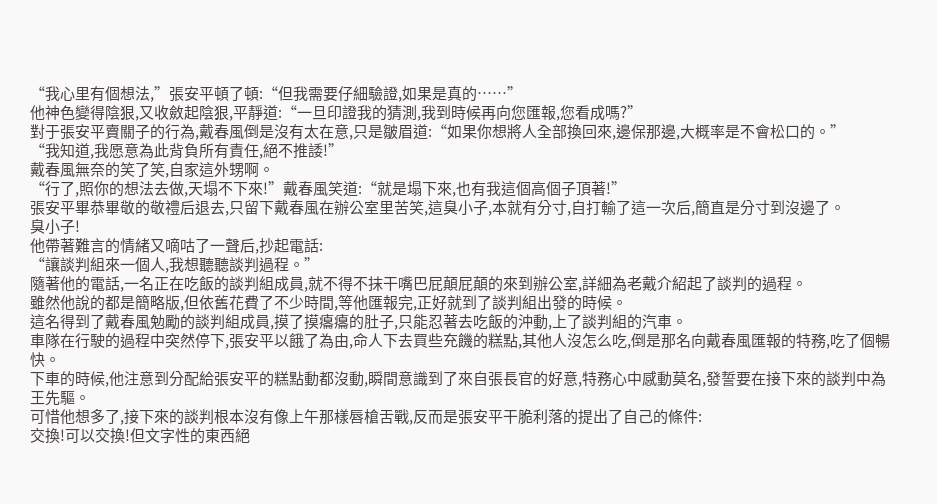“我心里有個想法,”張安平頓了頓:“但我需要仔細驗證,如果是真的……”
他神色變得陰狠,又收斂起陰狠,平靜道:“一旦印證我的猜測,我到時候再向您匯報,您看成嗎?”
對于張安平賣關子的行為,戴春風倒是沒有太在意,只是皺眉道:“如果你想將人全部換回來,邊保那邊,大概率是不會松口的。”
“我知道,我愿意為此背負所有責任,絕不推諉!”
戴春風無奈的笑了笑,自家這外甥啊。
“行了,照你的想法去做,天塌不下來!”戴春風笑道:“就是塌下來,也有我這個高個子頂著!”
張安平畢恭畢敬的敬禮后退去,只留下戴春風在辦公室里苦笑,這臭小子,本就有分寸,自打輸了這一次后,簡直是分寸到沒邊了。
臭小子!
他帶著難言的情緒又嘀咕了一聲后,抄起電話:
“讓談判組來一個人,我想聽聽談判過程。”
隨著他的電話,一名正在吃飯的談判組成員,就不得不抹干嘴巴屁顛屁顛的來到辦公室,詳細為老戴介紹起了談判的過程。
雖然他說的都是簡略版,但依舊花費了不少時間,等他匯報完,正好就到了談判組出發的時候。
這名得到了戴春風勉勵的談判組成員,摸了摸癟癟的肚子,只能忍著去吃飯的沖動,上了談判組的汽車。
車隊在行駛的過程中突然停下,張安平以餓了為由,命人下去買些充饑的糕點,其他人沒怎么吃,倒是那名向戴春風匯報的特務,吃了個暢快。
下車的時候,他注意到分配給張安平的糕點動都沒動,瞬間意識到了來自張長官的好意,特務心中感動莫名,發誓要在接下來的談判中為王先驅。
可惜他想多了,接下來的談判根本沒有像上午那樣唇槍舌戰,反而是張安平干脆利落的提出了自己的條件:
交換!可以交換!但文字性的東西絕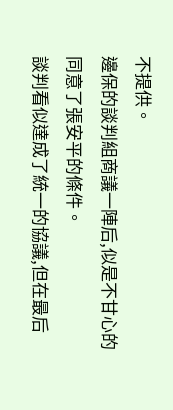不提供。
邊保的談判組商議一陣后,似是不甘心的同意了張安平的條件。
談判看似達成了統一的協議,但在最后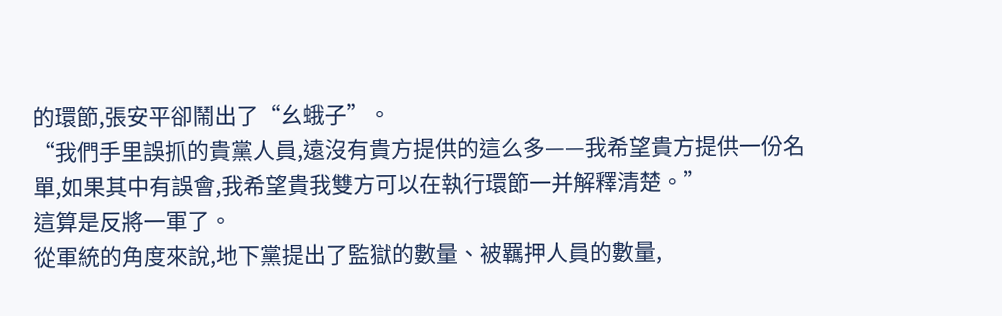的環節,張安平卻鬧出了“幺蛾子”。
“我們手里誤抓的貴黨人員,遠沒有貴方提供的這么多——我希望貴方提供一份名單,如果其中有誤會,我希望貴我雙方可以在執行環節一并解釋清楚。”
這算是反將一軍了。
從軍統的角度來說,地下黨提出了監獄的數量、被羈押人員的數量,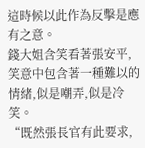這時候以此作為反擊是應有之意。
錢大姐含笑看著張安平,笑意中包含著一種難以的情緒,似是嘲弄,似是冷笑。
“既然張長官有此要求,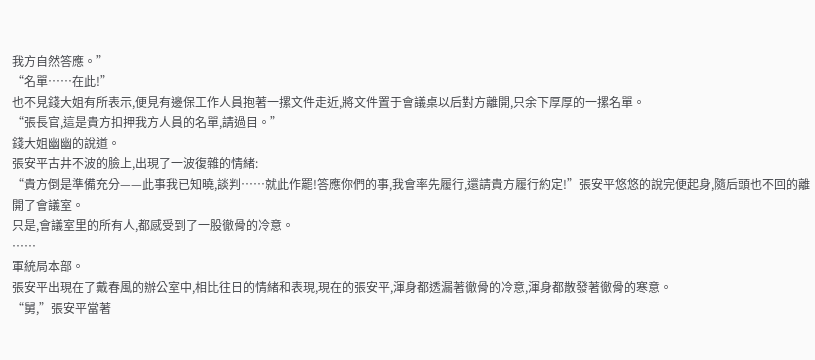我方自然答應。”
“名單……在此!”
也不見錢大姐有所表示,便見有邊保工作人員抱著一摞文件走近,將文件置于會議桌以后對方離開,只余下厚厚的一摞名單。
“張長官,這是貴方扣押我方人員的名單,請過目。”
錢大姐幽幽的說道。
張安平古井不波的臉上,出現了一波復雜的情緒:
“貴方倒是準備充分——此事我已知曉,談判……就此作罷!答應你們的事,我會率先履行,還請貴方履行約定!”張安平悠悠的說完便起身,隨后頭也不回的離開了會議室。
只是,會議室里的所有人,都感受到了一股徹骨的冷意。
……
軍統局本部。
張安平出現在了戴春風的辦公室中,相比往日的情緒和表現,現在的張安平,渾身都透漏著徹骨的冷意,渾身都散發著徹骨的寒意。
“舅,”張安平當著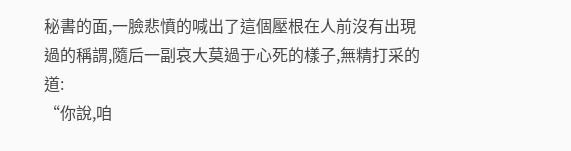秘書的面,一臉悲憤的喊出了這個壓根在人前沒有出現過的稱謂,隨后一副哀大莫過于心死的樣子,無精打采的道:
“你說,咱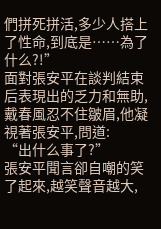們拼死拼活,多少人搭上了性命,到底是……為了什么?!”
面對張安平在談判結束后表現出的乏力和無助,戴春風忍不住皺眉,他凝視著張安平,問道:
“出什么事了?”
張安平聞言卻自嘲的笑了起來,越笑聲音越大,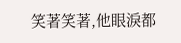笑著笑著,他眼淚都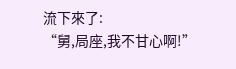流下來了:
“舅,局座,我不甘心啊!”